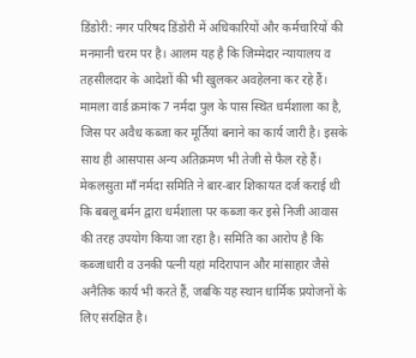डिंडोरी: नगर परिषद डिंडोरी में अधिकारियों और कर्मचारियों की मनमानी चरम पर है। आलम यह है कि जिम्मेदार न्यायालय व तहसीलदार के आदेशों की भी खुलकर अवहेलना कर रहे हैं। मामला वार्ड क्रमांक 7 नर्मदा पुल के पास स्थित धर्मशाला का है, जिस पर अवैध कब्जा कर मूर्तियां बनाने का कार्य जारी है। इसके साथ ही आसपास अन्य अतिक्रमण भी तेजी से फैल रहे हैं।
मेकलसुता माँ नर्मदा समिति ने बार-बार शिकायत दर्ज कराई थी कि बबलू बर्मन द्वारा धर्मशाला पर कब्जा कर इसे निजी आवास की तरह उपयोग किया जा रहा है। समिति का आरोप है कि कब्जाधारी व उनकी पत्नी यहां मदिरापान और मांसाहार जैसे अनैतिक कार्य भी करते हैं, जबकि यह स्थान धार्मिक प्रयोजनों के लिए संरक्षित है।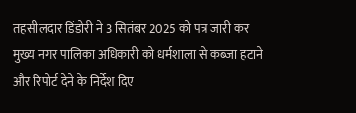तहसीलदार डिंडोरी ने 3 सितंबर 2025 को पत्र जारी कर मुख्य नगर पालिका अधिकारी को धर्मशाला से कब्जा हटाने और रिपोर्ट देने के निर्देश दिए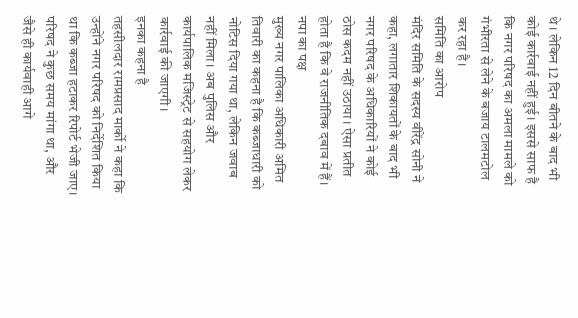थे। लेकिन 12 दिन बीतने के बाद भी कोई कार्रवाई नहीं हुई। इससे साफ है कि नगर परिषद का अमला मामले को गंभीरता से लेने के बजाय टालमटोल कर रहा है।
समिति का आरोप
मंदिर समिति के सदस्य वीरेंद्र सोनी ने कहा, लगातार शिकायतों के बाद भी नगर परिषद के अधिकारियों ने कोई ठोस कदम नहीं उठाया। ऐसा प्रतीत होता है कि वे राजनीतिक दबाव में हैं।
नपा का पक्ष
मुख्य नगर पालिका अधिकारी अमित तिवारी का कहना है कि कब्जाधारी को नोटिस दिया गया था, लेकिन जवाब नहीं मिला। अब पुलिस और कार्यपालिक मजिस्ट्रेट से सहयोग लेकर कार्रवाई की जाएगी।
इनका कहना है
तहसीलदार रामप्रसाद मार्को ने कहा कि उन्होंने नगर परिषद को निर्देशित किया था कि कब्जा हटाकर रिपोर्ट भेजी जाए। परिषद ने कुछ समय मांगा था, और जैसे ही कार्यवाही आगे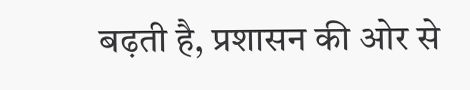बढ़ती है, प्रशासन की ओर से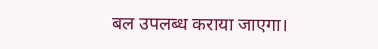बल उपलब्ध कराया जाएगा।